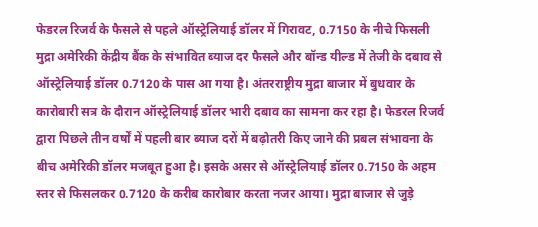फेडरल रिजर्व के फैसले से पहले ऑस्ट्रेलियाई डॉलर में गिरावट, 0.7150 के नीचे फिसली मुद्रा अमेरिकी केंद्रीय बैंक के संभावित ब्याज दर फैसले और बॉन्ड यील्ड में तेजी के दबाव से ऑस्ट्रेलियाई डॉलर 0.7120 के पास आ गया है। अंतरराष्ट्रीय मुद्रा बाजार में बुधवार के कारोबारी सत्र के दौरान ऑस्ट्रेलियाई डॉलर भारी दबाव का सामना कर रहा है। फेडरल रिजर्व द्वारा पिछले तीन वर्षों में पहली बार ब्याज दरों में बढ़ोतरी किए जाने की प्रबल संभावना के बीच अमेरिकी डॉलर मजबूत हुआ है। इसके असर से ऑस्ट्रेलियाई डॉलर 0.7150 के अहम स्तर से फिसलकर 0.7120 के करीब कारोबार करता नजर आया। मुद्रा बाजार से जुड़े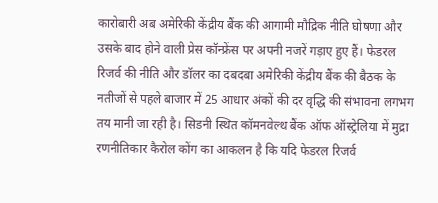कारोबारी अब अमेरिकी केंद्रीय बैंक की आगामी मौद्रिक नीति घोषणा और उसके बाद होने वाली प्रेस कॉन्फ्रेंस पर अपनी नजरें गड़ाए हुए हैं। फेडरल रिजर्व की नीति और डॉलर का दबदबा अमेरिकी केंद्रीय बैंक की बैठक के नतीजों से पहले बाजार में 25 आधार अंकों की दर वृद्धि की संभावना लगभग तय मानी जा रही है। सिडनी स्थित कॉमनवेल्थ बैंक ऑफ ऑस्ट्रेलिया में मुद्रा रणनीतिकार कैरोल कोंग का आकलन है कि यदि फेडरल रिजर्व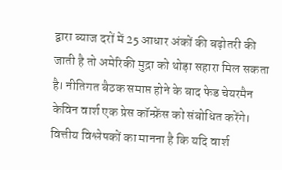द्वारा ब्याज दरों में 25 आधार अंकों की बढ़ोतरी की जाती है तो अमेरिकी मुद्रा को थोड़ा सहारा मिल सकता है। नीतिगत बैठक समाप्त होने के बाद फेड चेयरमैन केविन वार्श एक प्रेस कॉन्फ्रेंस को संबोधित करेंगे। वित्तीय विश्लेषकों का मानना है कि यदि वार्श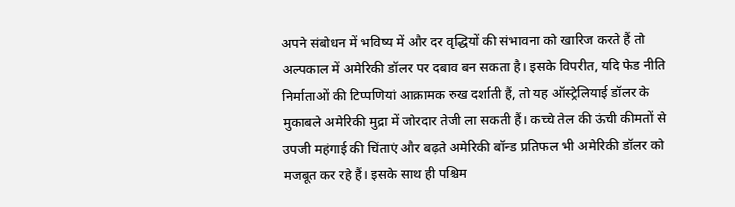अपने संबोधन में भविष्य में और दर वृद्धियों की संभावना को खारिज करते हैं तो अल्पकाल में अमेरिकी डॉलर पर दबाव बन सकता है। इसके विपरीत, यदि फेड नीति निर्माताओं की टिप्पणियां आक्रामक रुख दर्शाती हैं, तो यह ऑस्ट्रेलियाई डॉलर के मुकाबले अमेरिकी मुद्रा में जोरदार तेजी ला सकती हैं। कच्चे तेल की ऊंची कीमतों से उपजी महंगाई की चिंताएं और बढ़ते अमेरिकी बॉन्ड प्रतिफल भी अमेरिकी डॉलर को मजबूत कर रहे हैं। इसके साथ ही पश्चिम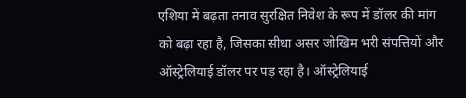एशिया में बढ़ता तनाव सुरक्षित निवेश के रूप में डॉलर की मांग को बढ़ा रहा है, जिसका सीधा असर जोखिम भरी संपत्तियों और ऑस्ट्रेलियाई डॉलर पर पड़ रहा है। ऑस्ट्रेलियाई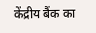केंद्रीय बैंक का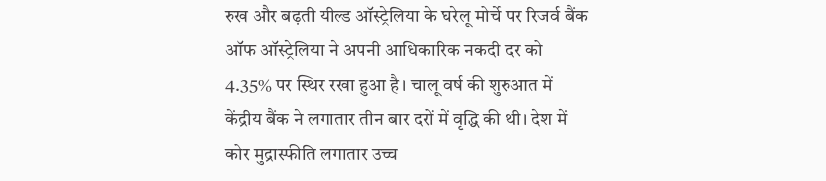रुख और बढ़ती यील्ड ऑस्ट्रेलिया के घरेलू मोर्चे पर रिजर्व बैंक ऑफ ऑस्ट्रेलिया ने अपनी आधिकारिक नकदी दर को 4.35% पर स्थिर रखा हुआ है। चालू वर्ष की शुरुआत में केंद्रीय बैंक ने लगातार तीन बार दरों में वृद्धि की थी। देश में कोर मुद्रास्फीति लगातार उच्च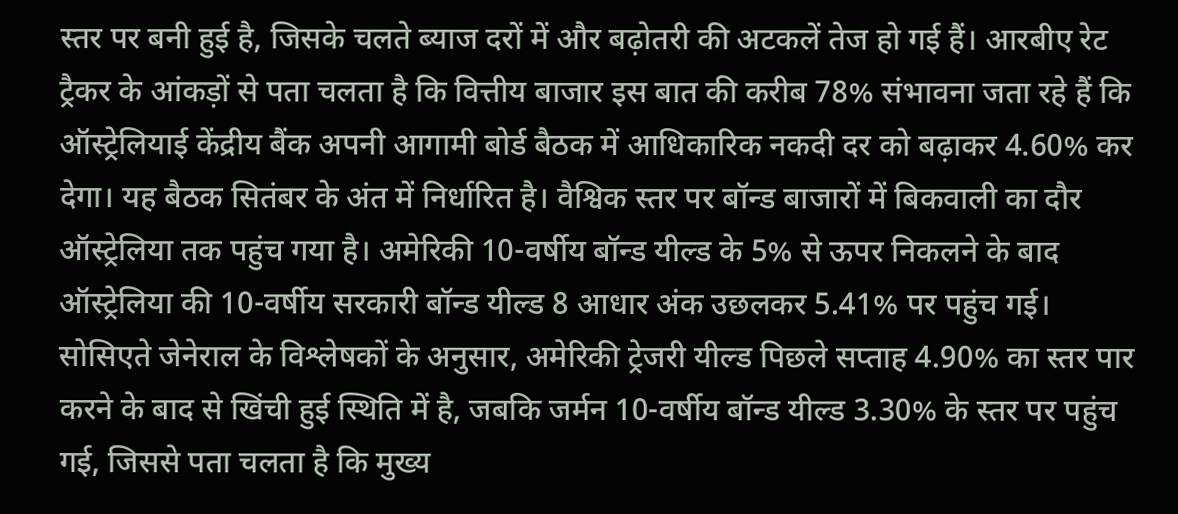स्तर पर बनी हुई है, जिसके चलते ब्याज दरों में और बढ़ोतरी की अटकलें तेज हो गई हैं। आरबीए रेट ट्रैकर के आंकड़ों से पता चलता है कि वित्तीय बाजार इस बात की करीब 78% संभावना जता रहे हैं कि ऑस्ट्रेलियाई केंद्रीय बैंक अपनी आगामी बोर्ड बैठक में आधिकारिक नकदी दर को बढ़ाकर 4.60% कर देगा। यह बैठक सितंबर के अंत में निर्धारित है। वैश्विक स्तर पर बॉन्ड बाजारों में बिकवाली का दौर ऑस्ट्रेलिया तक पहुंच गया है। अमेरिकी 10-वर्षीय बॉन्ड यील्ड के 5% से ऊपर निकलने के बाद ऑस्ट्रेलिया की 10-वर्षीय सरकारी बॉन्ड यील्ड 8 आधार अंक उछलकर 5.41% पर पहुंच गई। सोसिएते जेनेराल के विश्लेषकों के अनुसार, अमेरिकी ट्रेजरी यील्ड पिछले सप्ताह 4.90% का स्तर पार करने के बाद से खिंची हुई स्थिति में है, जबकि जर्मन 10-वर्षीय बॉन्ड यील्ड 3.30% के स्तर पर पहुंच गई, जिससे पता चलता है कि मुख्य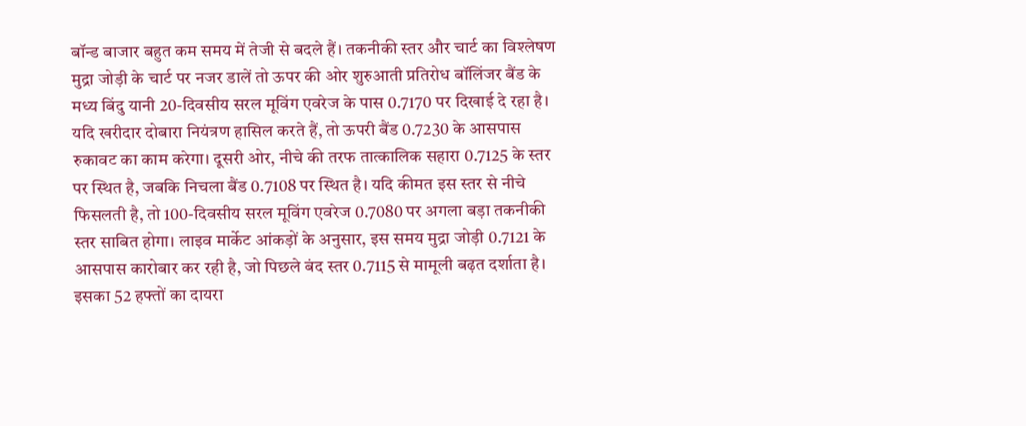बॉन्ड बाजार बहुत कम समय में तेजी से बदले हैं। तकनीकी स्तर और चार्ट का विश्लेषण मुद्रा जोड़ी के चार्ट पर नजर डालें तो ऊपर की ओर शुरुआती प्रतिरोध बॉलिंजर बैंड के मध्य बिंदु यानी 20-दिवसीय सरल मूविंग एवरेज के पास 0.7170 पर दिखाई दे रहा है। यदि खरीदार दोबारा नियंत्रण हासिल करते हैं, तो ऊपरी बैंड 0.7230 के आसपास रुकावट का काम करेगा। दूसरी ओर, नीचे की तरफ तात्कालिक सहारा 0.7125 के स्तर पर स्थित है, जबकि निचला बैंड 0.7108 पर स्थित है। यदि कीमत इस स्तर से नीचे फिसलती है, तो 100-दिवसीय सरल मूविंग एवरेज 0.7080 पर अगला बड़ा तकनीकी स्तर साबित होगा। लाइव मार्केट आंकड़ों के अनुसार, इस समय मुद्रा जोड़ी 0.7121 के आसपास कारोबार कर रही है, जो पिछले बंद स्तर 0.7115 से मामूली बढ़त दर्शाता है। इसका 52 हफ्तों का दायरा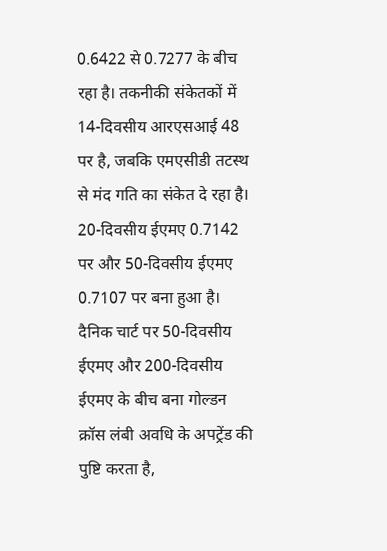0.6422 से 0.7277 के बीच रहा है। तकनीकी संकेतकों में 14-दिवसीय आरएसआई 48 पर है, जबकि एमएसीडी तटस्थ से मंद गति का संकेत दे रहा है। 20-दिवसीय ईएमए 0.7142 पर और 50-दिवसीय ईएमए 0.7107 पर बना हुआ है। दैनिक चार्ट पर 50-दिवसीय ईएमए और 200-दिवसीय ईएमए के बीच बना गोल्डन क्रॉस लंबी अवधि के अपट्रेंड की पुष्टि करता है,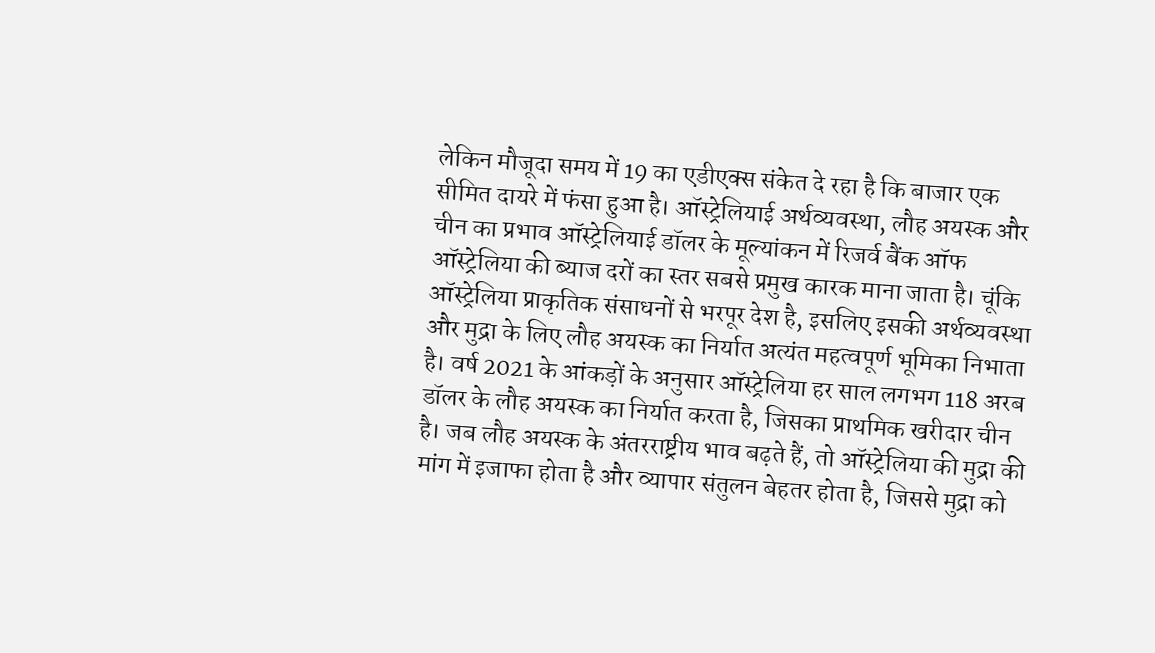लेकिन मौजूदा समय में 19 का एडीएक्स संकेत दे रहा है कि बाजार एक सीमित दायरे में फंसा हुआ है। ऑस्ट्रेलियाई अर्थव्यवस्था, लौह अयस्क और चीन का प्रभाव ऑस्ट्रेलियाई डॉलर के मूल्यांकन में रिजर्व बैंक ऑफ ऑस्ट्रेलिया की ब्याज दरों का स्तर सबसे प्रमुख कारक माना जाता है। चूंकि ऑस्ट्रेलिया प्राकृतिक संसाधनों से भरपूर देश है, इसलिए इसकी अर्थव्यवस्था और मुद्रा के लिए लौह अयस्क का निर्यात अत्यंत महत्वपूर्ण भूमिका निभाता है। वर्ष 2021 के आंकड़ों के अनुसार ऑस्ट्रेलिया हर साल लगभग 118 अरब डॉलर के लौह अयस्क का निर्यात करता है, जिसका प्राथमिक खरीदार चीन है। जब लौह अयस्क के अंतरराष्ट्रीय भाव बढ़ते हैं, तो ऑस्ट्रेलिया की मुद्रा की मांग में इजाफा होता है और व्यापार संतुलन बेहतर होता है, जिससे मुद्रा को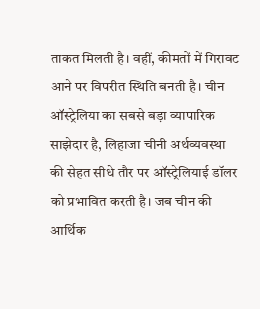ताकत मिलती है। वहीं, कीमतों में गिरावट आने पर विपरीत स्थिति बनती है। चीन ऑस्ट्रेलिया का सबसे बड़ा व्यापारिक साझेदार है, लिहाजा चीनी अर्थव्यवस्था की सेहत सीधे तौर पर ऑस्ट्रेलियाई डॉलर को प्रभावित करती है। जब चीन की आर्थिक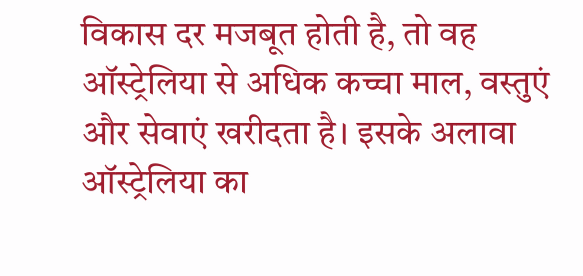विकास दर मजबूत होती है, तो वह ऑस्ट्रेलिया से अधिक कच्चा माल, वस्तुएं और सेवाएं खरीदता है। इसके अलावा ऑस्ट्रेलिया का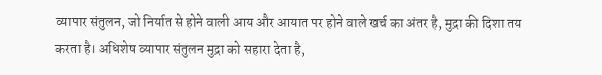व्यापार संतुलन, जो निर्यात से होने वाली आय और आयात पर होने वाले खर्च का अंतर है, मुद्रा की दिशा तय करता है। अधिशेष व्यापार संतुलन मुद्रा को सहारा देता है,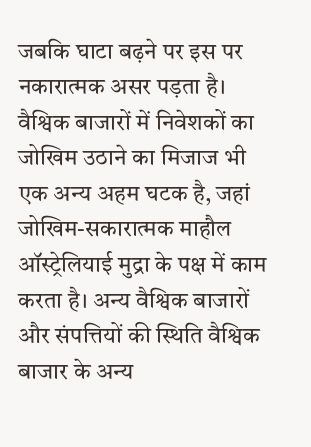जबकि घाटा बढ़ने पर इस पर नकारात्मक असर पड़ता है। वैश्विक बाजारों में निवेशकों का जोखिम उठाने का मिजाज भी एक अन्य अहम घटक है, जहां जोखिम-सकारात्मक माहौल ऑस्ट्रेलियाई मुद्रा के पक्ष में काम करता है। अन्य वैश्विक बाजारों और संपत्तियों की स्थिति वैश्विक बाजार के अन्य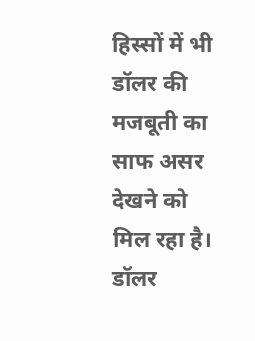हिस्सों में भी डॉलर की मजबूती का साफ असर देखने को मिल रहा है। डॉलर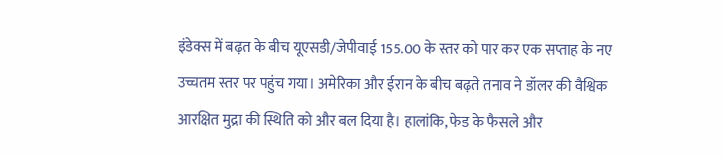इंडेक्स में बढ़त के बीच यूएसडी/जेपीवाई 155.00 के स्तर को पार कर एक सप्ताह के नए उच्चतम स्तर पर पहुंच गया। अमेरिका और ईरान के बीच बढ़ते तनाव ने डॉलर की वैश्विक आरक्षित मुद्रा की स्थिति को और बल दिया है। हालांकि, फेड के फैसले और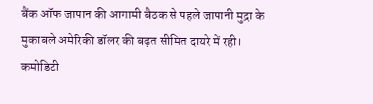बैंक ऑफ जापान की आगामी बैठक से पहले जापानी मुद्रा के मुकाबले अमेरिकी डॉलर की बढ़त सीमित दायरे में रही। कमोडिटी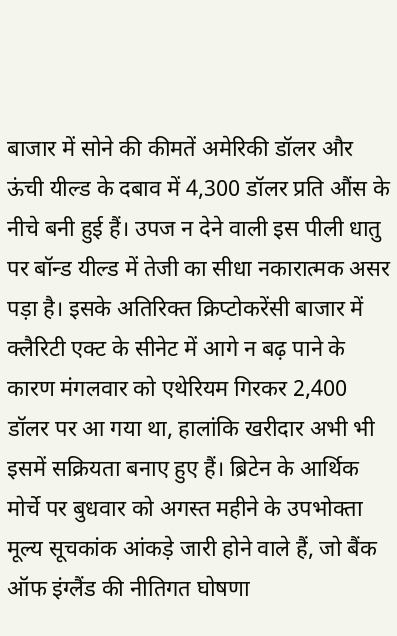बाजार में सोने की कीमतें अमेरिकी डॉलर और ऊंची यील्ड के दबाव में 4,300 डॉलर प्रति औंस के नीचे बनी हुई हैं। उपज न देने वाली इस पीली धातु पर बॉन्ड यील्ड में तेजी का सीधा नकारात्मक असर पड़ा है। इसके अतिरिक्त क्रिप्टोकरेंसी बाजार में क्लैरिटी एक्ट के सीनेट में आगे न बढ़ पाने के कारण मंगलवार को एथेरियम गिरकर 2,400 डॉलर पर आ गया था, हालांकि खरीदार अभी भी इसमें सक्रियता बनाए हुए हैं। ब्रिटेन के आर्थिक मोर्चे पर बुधवार को अगस्त महीने के उपभोक्ता मूल्य सूचकांक आंकड़े जारी होने वाले हैं, जो बैंक ऑफ इंग्लैंड की नीतिगत घोषणा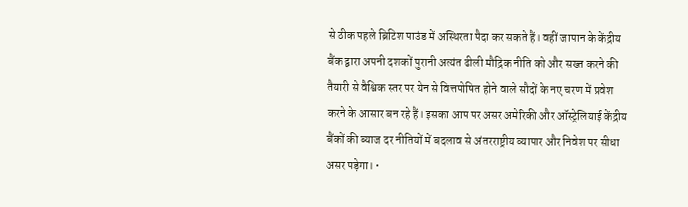से ठीक पहले ब्रिटिश पाउंड में अस्थिरता पैदा कर सकते हैं। वहीं जापान के केंद्रीय बैंक द्वारा अपनी दशकों पुरानी अत्यंत ढीली मौद्रिक नीति को और सख्त करने की तैयारी से वैश्विक स्तर पर येन से वित्तपोषित होने वाले सौदों के नए चरण में प्रवेश करने के आसार बन रहे हैं। इसका आप पर असर अमेरिकी और ऑस्ट्रेलियाई केंद्रीय बैंकों की ब्याज दर नीतियों में बदलाव से अंतरराष्ट्रीय व्यापार और निवेश पर सीधा असर पड़ेगा। •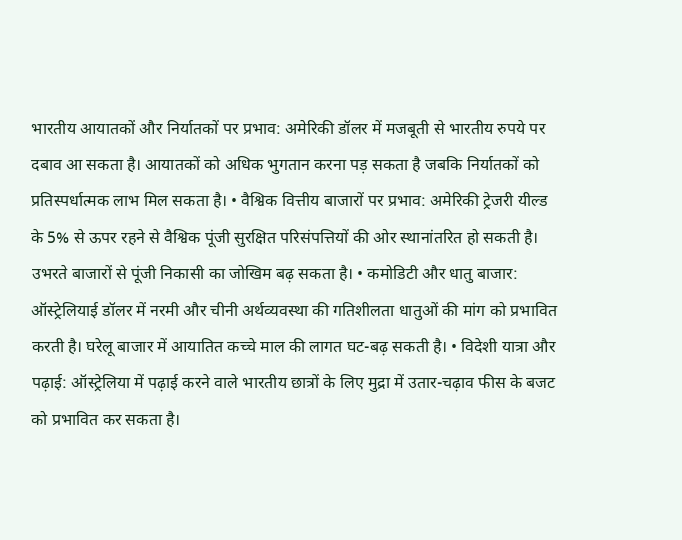भारतीय आयातकों और निर्यातकों पर प्रभाव: अमेरिकी डॉलर में मजबूती से भारतीय रुपये पर दबाव आ सकता है। आयातकों को अधिक भुगतान करना पड़ सकता है जबकि निर्यातकों को प्रतिस्पर्धात्मक लाभ मिल सकता है। • वैश्विक वित्तीय बाजारों पर प्रभाव: अमेरिकी ट्रेजरी यील्ड के 5% से ऊपर रहने से वैश्विक पूंजी सुरक्षित परिसंपत्तियों की ओर स्थानांतरित हो सकती है। उभरते बाजारों से पूंजी निकासी का जोखिम बढ़ सकता है। • कमोडिटी और धातु बाजार: ऑस्ट्रेलियाई डॉलर में नरमी और चीनी अर्थव्यवस्था की गतिशीलता धातुओं की मांग को प्रभावित करती है। घरेलू बाजार में आयातित कच्चे माल की लागत घट-बढ़ सकती है। • विदेशी यात्रा और पढ़ाई: ऑस्ट्रेलिया में पढ़ाई करने वाले भारतीय छात्रों के लिए मुद्रा में उतार-चढ़ाव फीस के बजट को प्रभावित कर सकता है।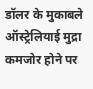डॉलर के मुकाबले ऑस्ट्रेलियाई मुद्रा कमजोर होने पर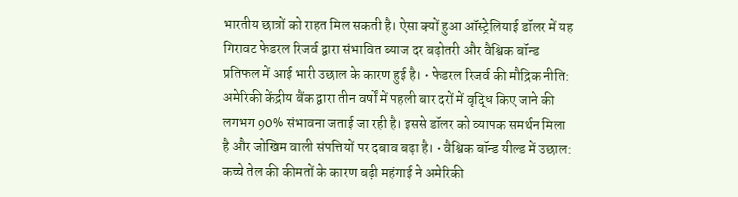भारतीय छात्रों को राहत मिल सकती है। ऐसा क्यों हुआ ऑस्ट्रेलियाई डॉलर में यह गिरावट फेडरल रिजर्व द्वारा संभावित ब्याज दर बढ़ोतरी और वैश्विक बॉन्ड प्रतिफल में आई भारी उछाल के कारण हुई है। • फेडरल रिजर्व की मौद्रिक नीति: अमेरिकी केंद्रीय बैंक द्वारा तीन वर्षों में पहली बार दरों में वृद्धि किए जाने की लगभग 90% संभावना जताई जा रही है। इससे डॉलर को व्यापक समर्थन मिला है और जोखिम वाली संपत्तियों पर दबाव बढ़ा है। • वैश्विक बॉन्ड यील्ड में उछाल: कच्चे तेल की कीमतों के कारण बढ़ी महंगाई ने अमेरिकी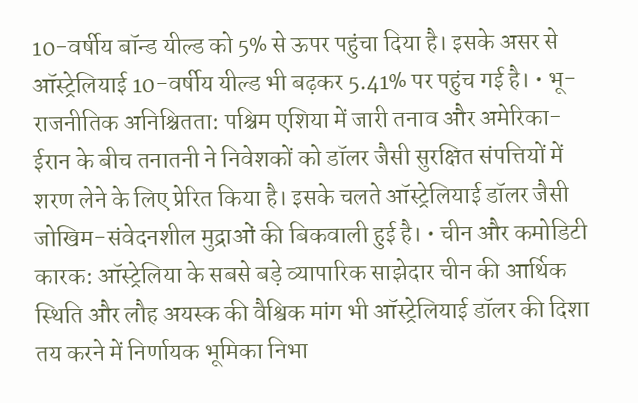10-वर्षीय बॉन्ड यील्ड को 5% से ऊपर पहुंचा दिया है। इसके असर से ऑस्ट्रेलियाई 10-वर्षीय यील्ड भी बढ़कर 5.41% पर पहुंच गई है। • भू-राजनीतिक अनिश्चितता: पश्चिम एशिया में जारी तनाव और अमेरिका-ईरान के बीच तनातनी ने निवेशकों को डॉलर जैसी सुरक्षित संपत्तियों में शरण लेने के लिए प्रेरित किया है। इसके चलते ऑस्ट्रेलियाई डॉलर जैसी जोखिम-संवेदनशील मुद्राओं की बिकवाली हुई है। • चीन और कमोडिटी कारक: ऑस्ट्रेलिया के सबसे बड़े व्यापारिक साझेदार चीन की आर्थिक स्थिति और लौह अयस्क की वैश्विक मांग भी ऑस्ट्रेलियाई डॉलर की दिशा तय करने में निर्णायक भूमिका निभा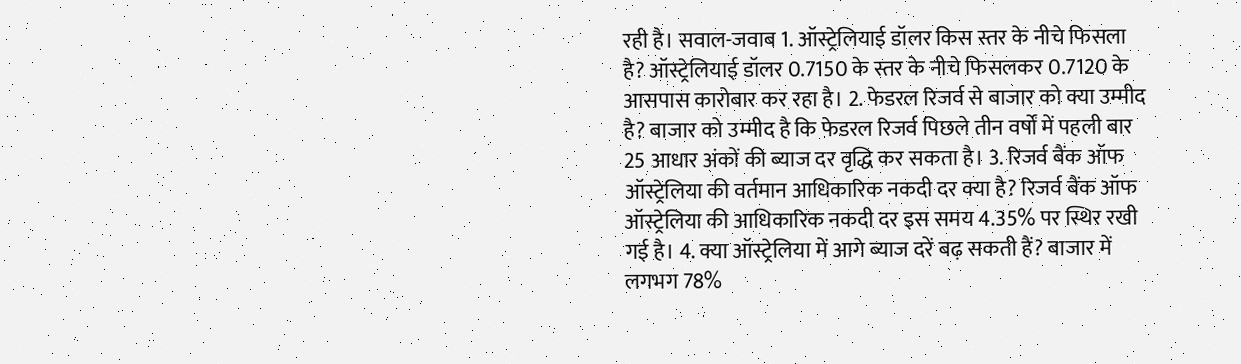रही है। सवाल-जवाब 1. ऑस्ट्रेलियाई डॉलर किस स्तर के नीचे फिसला है? ऑस्ट्रेलियाई डॉलर 0.7150 के स्तर के नीचे फिसलकर 0.7120 के आसपास कारोबार कर रहा है। 2. फेडरल रिजर्व से बाजार को क्या उम्मीद है? बाजार को उम्मीद है कि फेडरल रिजर्व पिछले तीन वर्षों में पहली बार 25 आधार अंकों की ब्याज दर वृद्धि कर सकता है। 3. रिजर्व बैंक ऑफ ऑस्ट्रेलिया की वर्तमान आधिकारिक नकदी दर क्या है? रिजर्व बैंक ऑफ ऑस्ट्रेलिया की आधिकारिक नकदी दर इस समय 4.35% पर स्थिर रखी गई है। 4. क्या ऑस्ट्रेलिया में आगे ब्याज दरें बढ़ सकती हैं? बाजार में लगभग 78%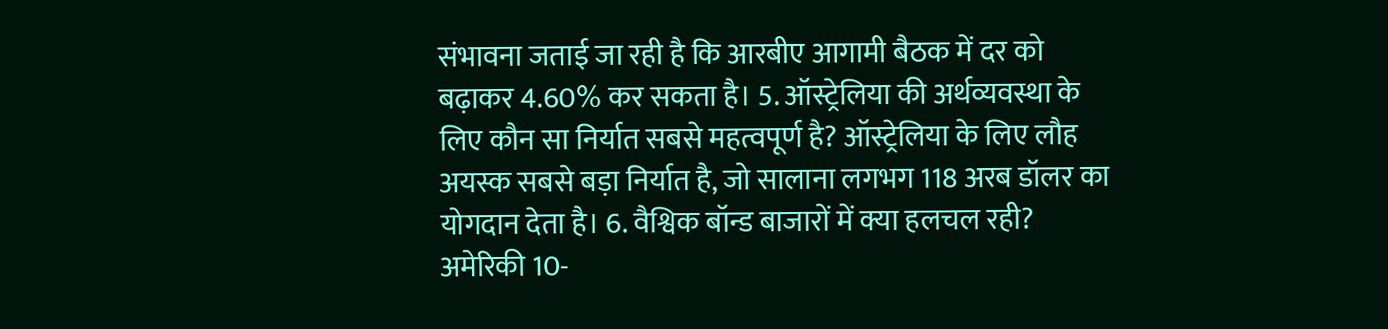संभावना जताई जा रही है कि आरबीए आगामी बैठक में दर को बढ़ाकर 4.60% कर सकता है। 5. ऑस्ट्रेलिया की अर्थव्यवस्था के लिए कौन सा निर्यात सबसे महत्वपूर्ण है? ऑस्ट्रेलिया के लिए लौह अयस्क सबसे बड़ा निर्यात है, जो सालाना लगभग 118 अरब डॉलर का योगदान देता है। 6. वैश्विक बॉन्ड बाजारों में क्या हलचल रही? अमेरिकी 10-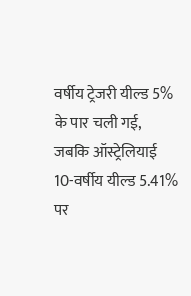वर्षीय ट्रेजरी यील्ड 5% के पार चली गई, जबकि ऑस्ट्रेलियाई 10-वर्षीय यील्ड 5.41% पर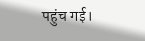पहुंच गई।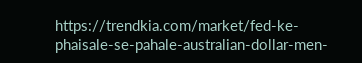https://trendkia.com/market/fed-ke-phaisale-se-pahale-australian-dollar-men-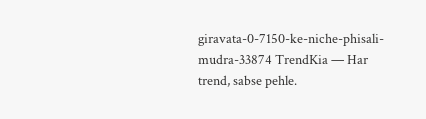giravata-0-7150-ke-niche-phisali-mudra-33874 TrendKia — Har trend, sabse pehle.